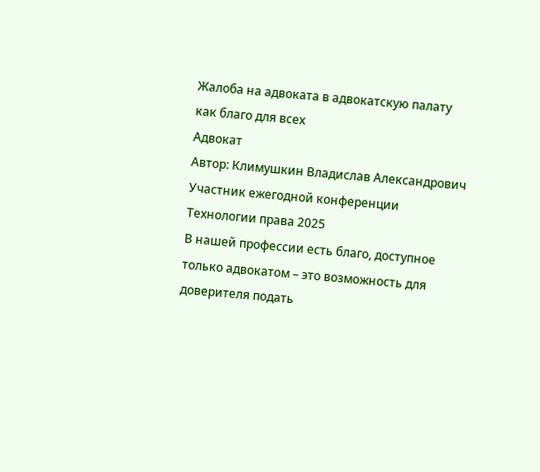Жалоба на адвоката в адвокатскую палату как благо для всех
Адвокат
Автор: Климушкин Владислав Александрович
Участник ежегодной конференции Технологии права 2025
В нашей профессии есть благо, доступное только адвокатом – это возможность для доверителя подать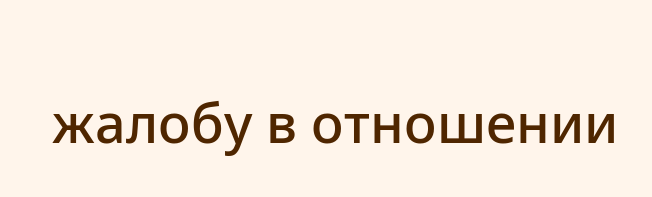жалобу в отношении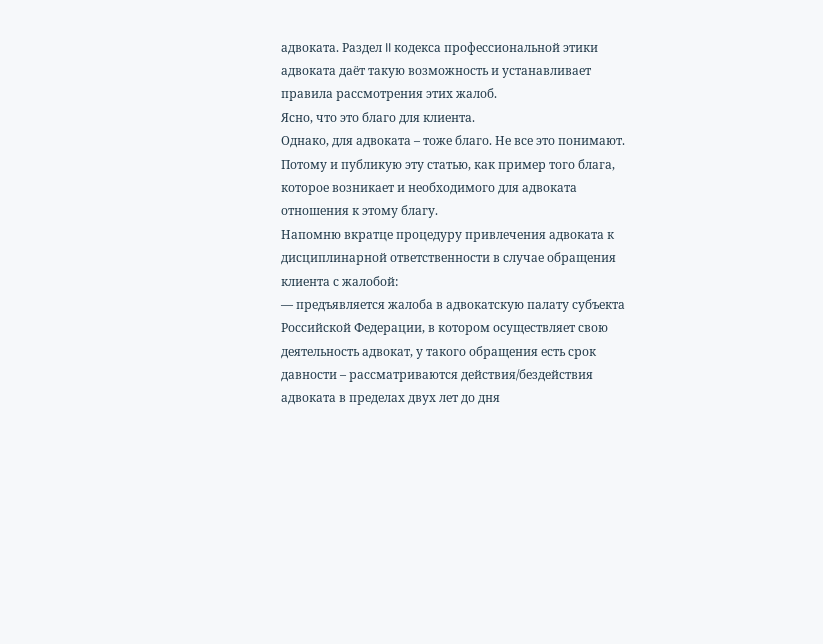адвоката. Раздел II кодекса профессиональной этики адвоката даёт такую возможность и устанавливает правила рассмотрения этих жалоб.
Ясно, что это благо для клиента.
Однако, для адвоката – тоже благо. Не все это понимают. Потому и публикую эту статью, как пример того блага, которое возникает и необходимого для адвоката отношения к этому благу.
Напомню вкратце процедуру привлечения адвоката к дисциплинарной ответственности в случае обращения клиента с жалобой:
— предъявляется жалоба в адвокатскую палату субъекта Российской Федерации, в котором осуществляет свою деятельность адвокат, у такого обращения есть срок давности – рассматриваются действия/бездействия адвоката в пределах двух лет до дня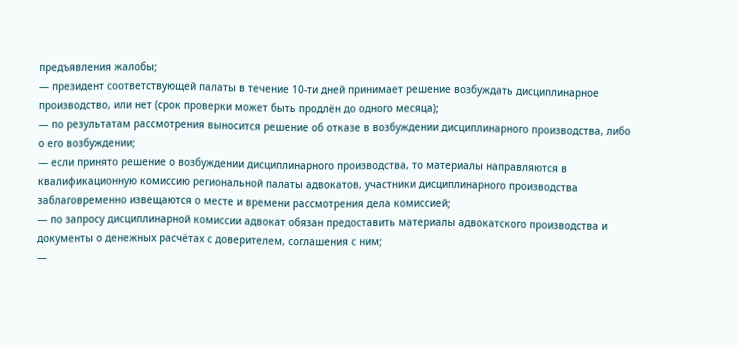предъявления жалобы;
— президент соответствующей палаты в течение 10-ти дней принимает решение возбуждать дисциплинарное производство, или нет (срок проверки может быть продлён до одного месяца);
— по результатам рассмотрения выносится решение об отказе в возбуждении дисциплинарного производства, либо о его возбуждении;
— если принято решение о возбуждении дисциплинарного производства, то материалы направляются в квалификационную комиссию региональной палаты адвокатов, участники дисциплинарного производства заблаговременно извещаются о месте и времени рассмотрения дела комиссией;
— по запросу дисциплинарной комиссии адвокат обязан предоставить материалы адвокатского производства и документы о денежных расчётах с доверителем, соглашения с ним;
—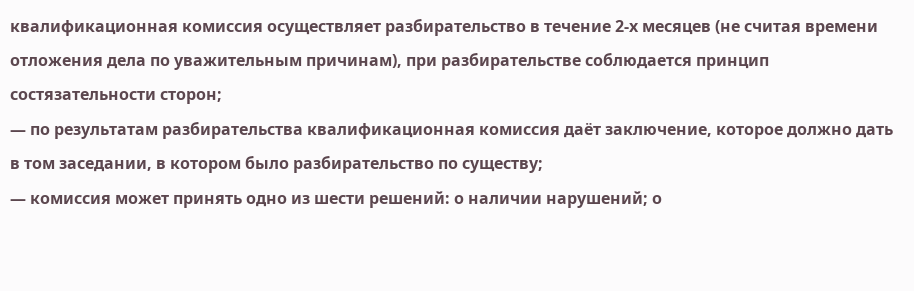квалификационная комиссия осуществляет разбирательство в течение 2-х месяцев (не считая времени отложения дела по уважительным причинам), при разбирательстве соблюдается принцип состязательности сторон;
— по результатам разбирательства квалификационная комиссия даёт заключение, которое должно дать в том заседании, в котором было разбирательство по существу;
— комиссия может принять одно из шести решений: о наличии нарушений; о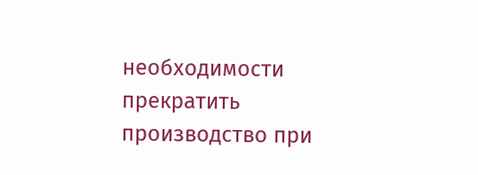необходимости прекратить производство при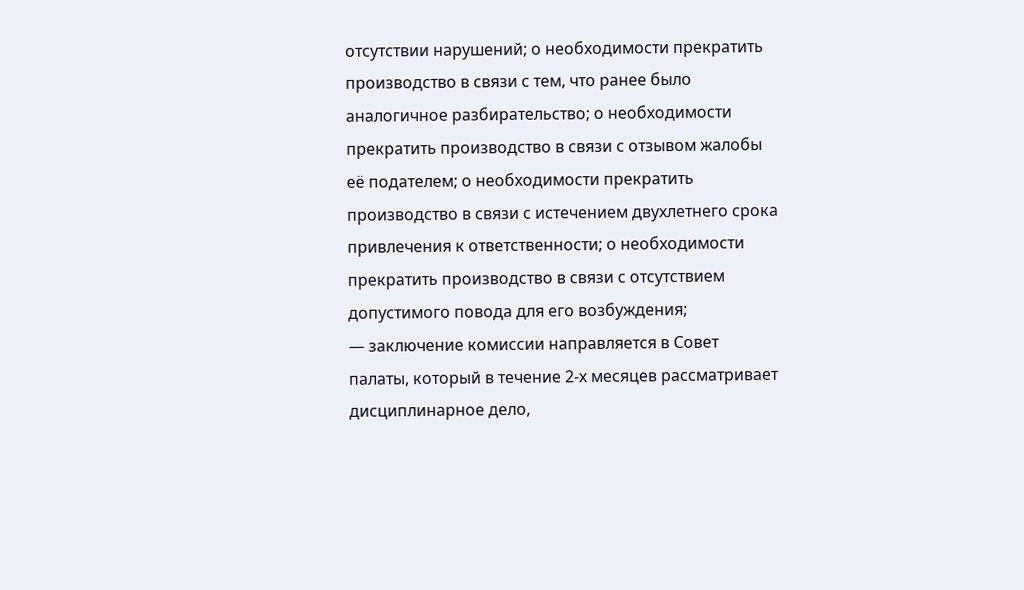отсутствии нарушений; о необходимости прекратить производство в связи с тем, что ранее было аналогичное разбирательство; о необходимости прекратить производство в связи с отзывом жалобы её подателем; о необходимости прекратить производство в связи с истечением двухлетнего срока привлечения к ответственности; о необходимости прекратить производство в связи с отсутствием допустимого повода для его возбуждения;
— заключение комиссии направляется в Совет палаты, который в течение 2-х месяцев рассматривает дисциплинарное дело,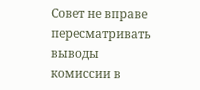Совет не вправе пересматривать выводы комиссии в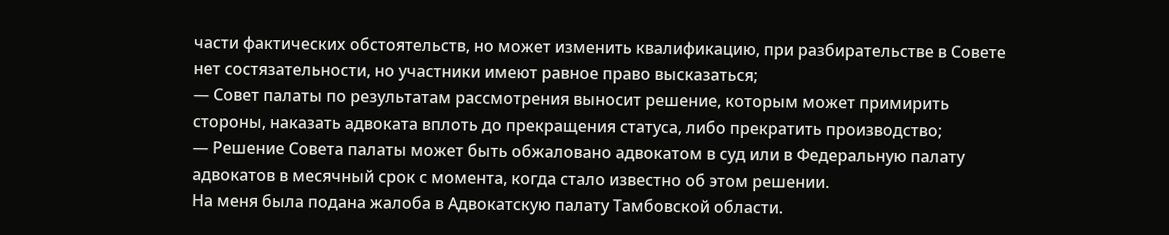части фактических обстоятельств, но может изменить квалификацию, при разбирательстве в Совете нет состязательности, но участники имеют равное право высказаться;
— Совет палаты по результатам рассмотрения выносит решение, которым может примирить стороны, наказать адвоката вплоть до прекращения статуса, либо прекратить производство;
— Решение Совета палаты может быть обжаловано адвокатом в суд или в Федеральную палату адвокатов в месячный срок с момента, когда стало известно об этом решении.
На меня была подана жалоба в Адвокатскую палату Тамбовской области.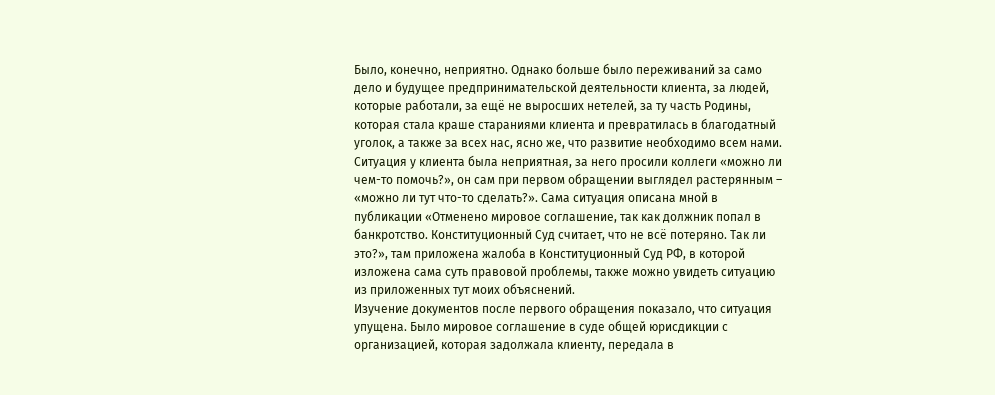Было, конечно, неприятно. Однако больше было переживаний за само дело и будущее предпринимательской деятельности клиента, за людей, которые работали, за ещё не выросших нетелей, за ту часть Родины, которая стала краше стараниями клиента и превратилась в благодатный уголок, а также за всех нас, ясно же, что развитие необходимо всем нами.
Ситуация у клиента была неприятная, за него просили коллеги «можно ли чем-то помочь?», он сам при первом обращении выглядел растерянным – «можно ли тут что-то сделать?». Сама ситуация описана мной в публикации «Отменено мировое соглашение, так как должник попал в банкротство. Конституционный Суд считает, что не всё потеряно. Так ли это?», там приложена жалоба в Конституционный Суд РФ, в которой изложена сама суть правовой проблемы, также можно увидеть ситуацию из приложенных тут моих объяснений.
Изучение документов после первого обращения показало, что ситуация упущена. Было мировое соглашение в суде общей юрисдикции с организацией, которая задолжала клиенту, передала в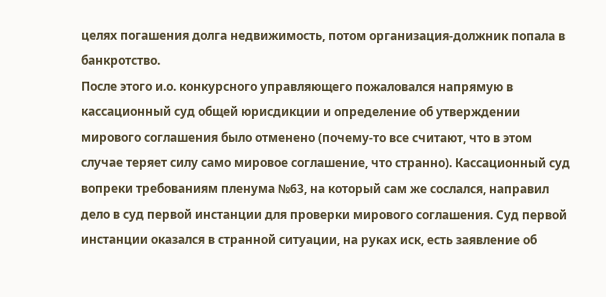целях погашения долга недвижимость, потом организация-должник попала в банкротство.
После этого и.о. конкурсного управляющего пожаловался напрямую в кассационный суд общей юрисдикции и определение об утверждении мирового соглашения было отменено (почему-то все считают, что в этом случае теряет силу само мировое соглашение, что странно). Кассационный суд вопреки требованиям пленума №63, на который сам же сослался, направил дело в суд первой инстанции для проверки мирового соглашения. Суд первой инстанции оказался в странной ситуации, на руках иск, есть заявление об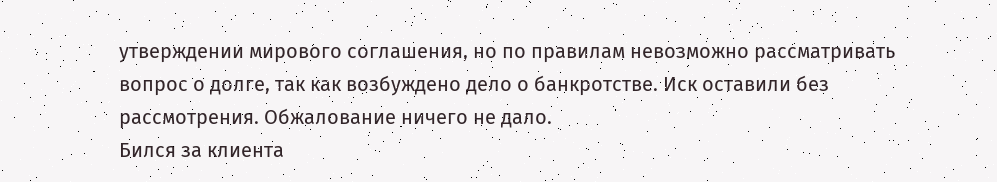утверждении мирового соглашения, но по правилам невозможно рассматривать вопрос о долге, так как возбуждено дело о банкротстве. Иск оставили без рассмотрения. Обжалование ничего не дало.
Бился за клиента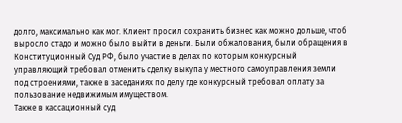долго, максимально как мог. Клиент просил сохранить бизнес как можно дольше, чтоб выросло стадо и можно было выйти в деньги. Были обжалования, были обращения в Конституционный Суд РФ, было участие в делах по которым конкурсный управляющий требовал отменить сделку выкупа у местного самоуправления земли под строениями, также в заседаниях по делу где конкурсный требовал оплату за пользование недвижимым имуществом.
Также в кассационный суд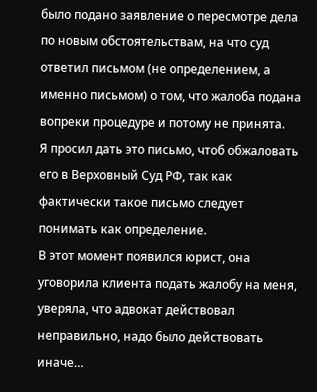было подано заявление о пересмотре дела по новым обстоятельствам, на что суд ответил письмом (не определением, а именно письмом) о том, что жалоба подана вопреки процедуре и потому не принята.
Я просил дать это письмо, чтоб обжаловать его в Верховный Суд РФ, так как фактически такое письмо следует понимать как определение.
В этот момент появился юрист, она уговорила клиента подать жалобу на меня, уверяла, что адвокат действовал неправильно, надо было действовать иначе…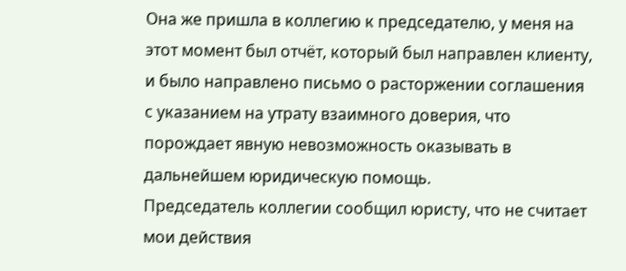Она же пришла в коллегию к председателю, у меня на этот момент был отчёт, который был направлен клиенту, и было направлено письмо о расторжении соглашения с указанием на утрату взаимного доверия, что порождает явную невозможность оказывать в дальнейшем юридическую помощь.
Председатель коллегии сообщил юристу, что не считает мои действия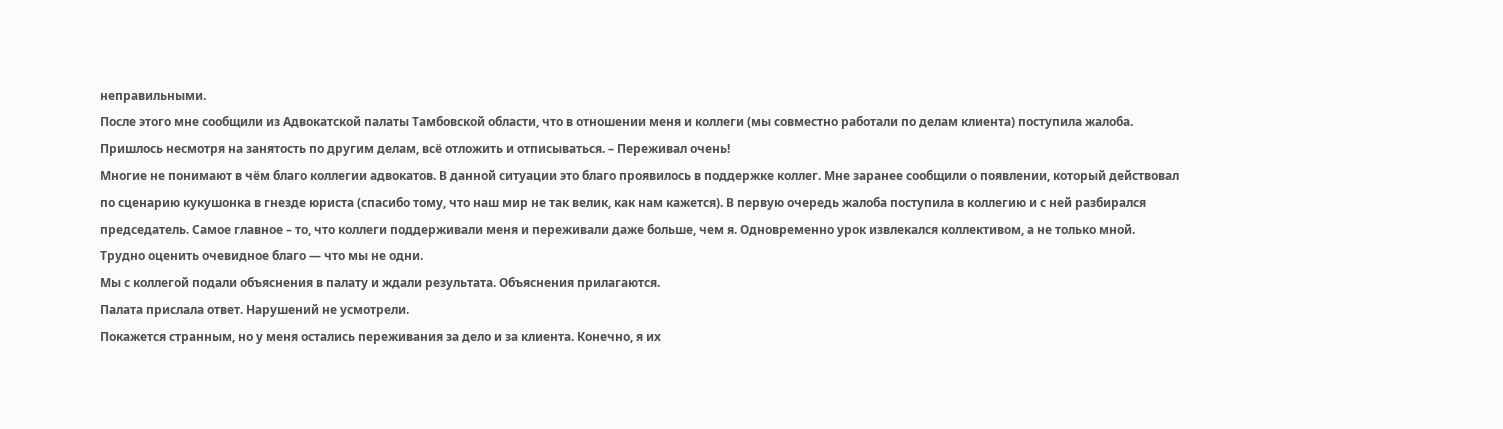неправильными.
После этого мне сообщили из Адвокатской палаты Тамбовской области, что в отношении меня и коллеги (мы совместно работали по делам клиента) поступила жалоба.
Пришлось несмотря на занятость по другим делам, всё отложить и отписываться. – Переживал очень!
Многие не понимают в чём благо коллегии адвокатов. В данной ситуации это благо проявилось в поддержке коллег. Мне заранее сообщили о появлении, который действовал по сценарию кукушонка в гнезде юриста (спасибо тому, что наш мир не так велик, как нам кажется). В первую очередь жалоба поступила в коллегию и с ней разбирался председатель. Самое главное – то, что коллеги поддерживали меня и переживали даже больше, чем я. Одновременно урок извлекался коллективом, а не только мной. Трудно оценить очевидное благо — что мы не одни.
Мы с коллегой подали объяснения в палату и ждали результата. Объяснения прилагаются.
Палата прислала ответ. Нарушений не усмотрели.
Покажется странным, но у меня остались переживания за дело и за клиента. Конечно, я их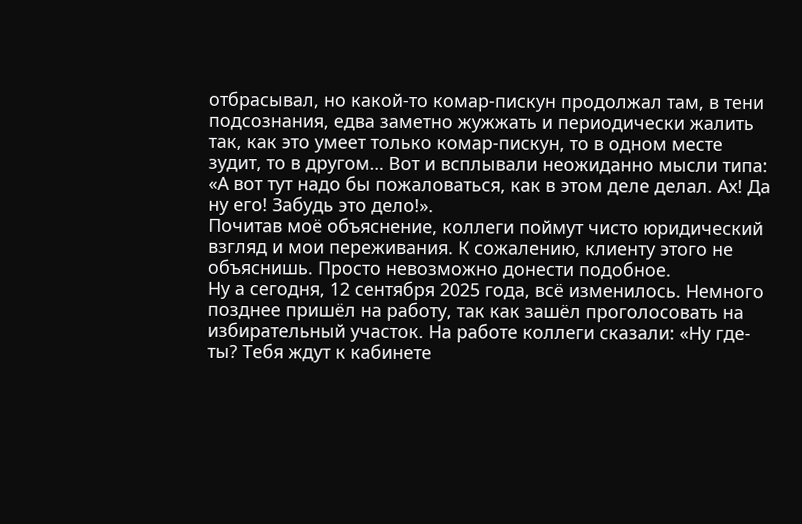отбрасывал, но какой-то комар-пискун продолжал там, в тени подсознания, едва заметно жужжать и периодически жалить так, как это умеет только комар-пискун, то в одном месте зудит, то в другом… Вот и всплывали неожиданно мысли типа: «А вот тут надо бы пожаловаться, как в этом деле делал. Ах! Да ну его! Забудь это дело!».
Почитав моё объяснение, коллеги поймут чисто юридический взгляд и мои переживания. К сожалению, клиенту этого не объяснишь. Просто невозможно донести подобное.
Ну а сегодня, 12 сентября 2025 года, всё изменилось. Немного позднее пришёл на работу, так как зашёл проголосовать на избирательный участок. На работе коллеги сказали: «Ну где-ты? Тебя ждут к кабинете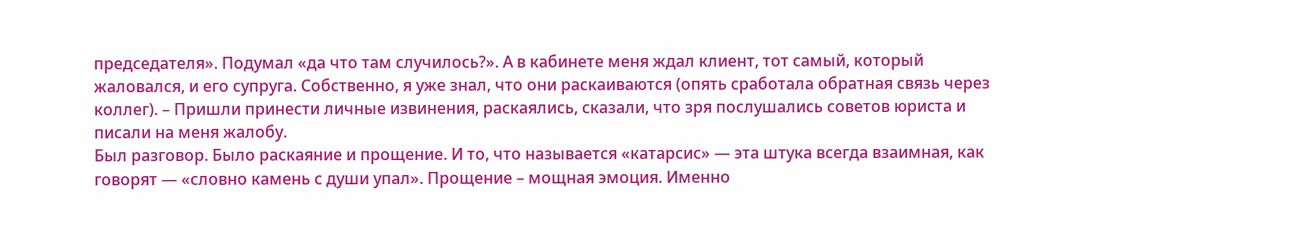председателя». Подумал «да что там случилось?». А в кабинете меня ждал клиент, тот самый, который жаловался, и его супруга. Собственно, я уже знал, что они раскаиваются (опять сработала обратная связь через коллег). – Пришли принести личные извинения, раскаялись, сказали, что зря послушались советов юриста и писали на меня жалобу.
Был разговор. Было раскаяние и прощение. И то, что называется «катарсис» — эта штука всегда взаимная, как говорят — «словно камень с души упал». Прощение – мощная эмоция. Именно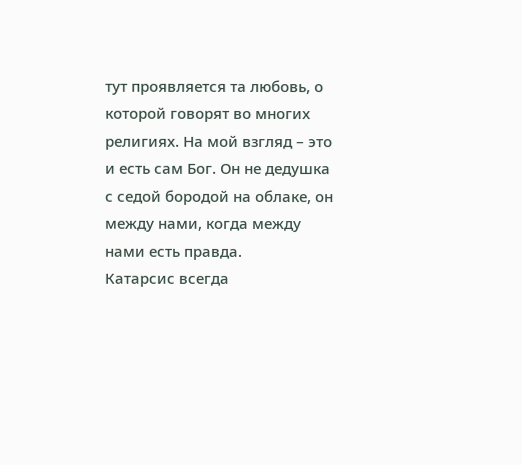тут проявляется та любовь, о которой говорят во многих религиях. На мой взгляд – это и есть сам Бог. Он не дедушка с седой бородой на облаке, он между нами, когда между нами есть правда.
Катарсис всегда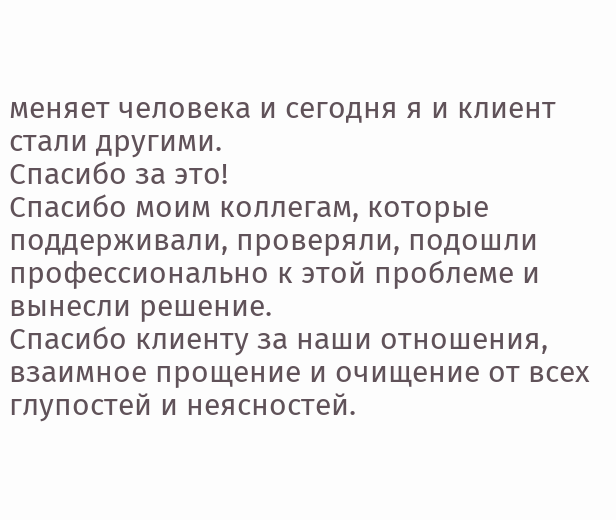меняет человека и сегодня я и клиент стали другими.
Спасибо за это!
Спасибо моим коллегам, которые поддерживали, проверяли, подошли профессионально к этой проблеме и вынесли решение.
Спасибо клиенту за наши отношения, взаимное прощение и очищение от всех глупостей и неясностей.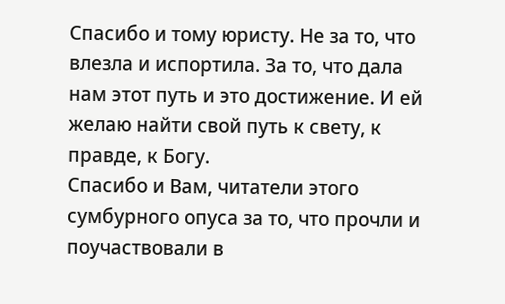Спасибо и тому юристу. Не за то, что влезла и испортила. За то, что дала нам этот путь и это достижение. И ей желаю найти свой путь к свету, к правде, к Богу.
Спасибо и Вам, читатели этого сумбурного опуса за то, что прочли и поучаствовали в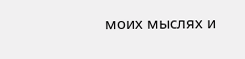моих мыслях и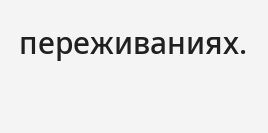переживаниях.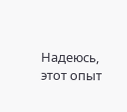Надеюсь, этот опыт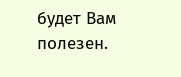будет Вам полезен.